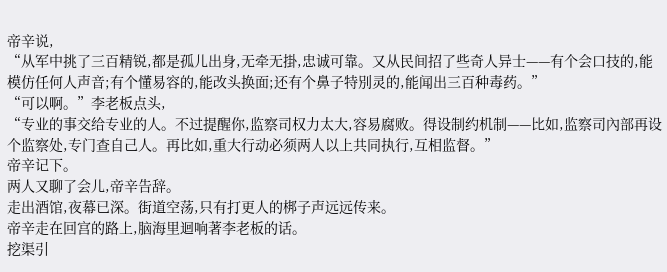帝辛说,
“从军中挑了三百精锐,都是孤儿出身,无牵无掛,忠诚可靠。又从民间招了些奇人异士——有个会口技的,能模仿任何人声音;有个懂易容的,能改头换面;还有个鼻子特別灵的,能闻出三百种毒药。”
“可以啊。”李老板点头,
“专业的事交给专业的人。不过提醒你,监察司权力太大,容易腐败。得设制约机制——比如,监察司內部再设个监察处,专门查自己人。再比如,重大行动必须两人以上共同执行,互相监督。”
帝辛记下。
两人又聊了会儿,帝辛告辞。
走出酒馆,夜幕已深。街道空荡,只有打更人的梆子声远远传来。
帝辛走在回宫的路上,脑海里迴响著李老板的话。
挖渠引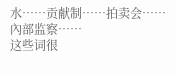水……贡献制……拍卖会……內部监察……
这些词很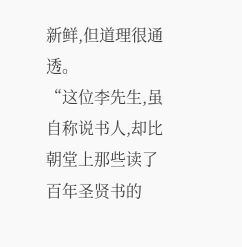新鲜,但道理很通透。
“这位李先生,虽自称说书人,却比朝堂上那些读了百年圣贤书的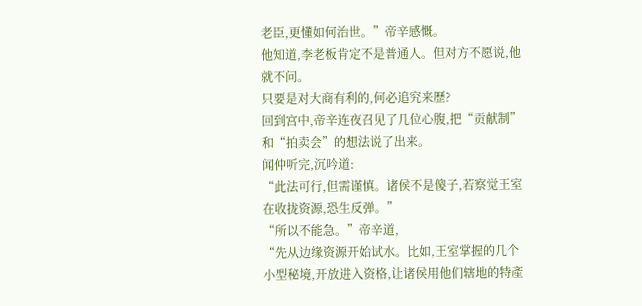老臣,更懂如何治世。”帝辛感慨。
他知道,李老板肯定不是普通人。但对方不愿说,他就不问。
只要是对大商有利的,何必追究来歷?
回到宫中,帝辛连夜召见了几位心腹,把“贡献制”和“拍卖会”的想法说了出来。
闻仲听完,沉吟道:
“此法可行,但需谨慎。诸侯不是傻子,若察觉王室在收拢资源,恐生反弹。”
“所以不能急。”帝辛道,
“先从边缘资源开始试水。比如,王室掌握的几个小型秘境,开放进入资格,让诸侯用他们辖地的特產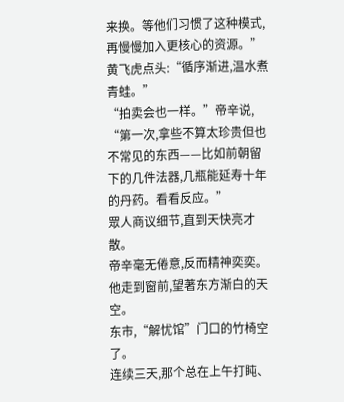来换。等他们习惯了这种模式,再慢慢加入更核心的资源。”
黄飞虎点头:“循序渐进,温水煮青蛙。”
“拍卖会也一样。”帝辛说,
“第一次,拿些不算太珍贵但也不常见的东西——比如前朝留下的几件法器,几瓶能延寿十年的丹药。看看反应。”
眾人商议细节,直到天快亮才散。
帝辛毫无倦意,反而精神奕奕。
他走到窗前,望著东方渐白的天空。
东市,“解忧馆”门口的竹椅空了。
连续三天,那个总在上午打盹、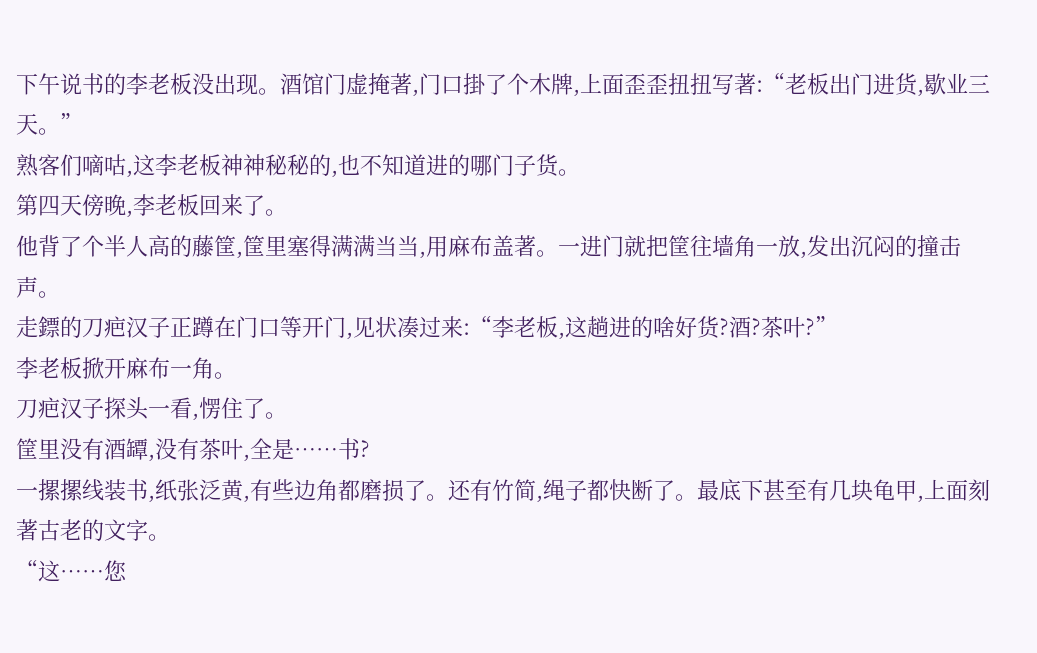下午说书的李老板没出现。酒馆门虚掩著,门口掛了个木牌,上面歪歪扭扭写著:“老板出门进货,歇业三天。”
熟客们嘀咕,这李老板神神秘秘的,也不知道进的哪门子货。
第四天傍晚,李老板回来了。
他背了个半人高的藤筐,筐里塞得满满当当,用麻布盖著。一进门就把筐往墙角一放,发出沉闷的撞击声。
走鏢的刀疤汉子正蹲在门口等开门,见状凑过来:“李老板,这趟进的啥好货?酒?茶叶?”
李老板掀开麻布一角。
刀疤汉子探头一看,愣住了。
筐里没有酒罈,没有茶叶,全是……书?
一摞摞线装书,纸张泛黄,有些边角都磨损了。还有竹简,绳子都快断了。最底下甚至有几块龟甲,上面刻著古老的文字。
“这……您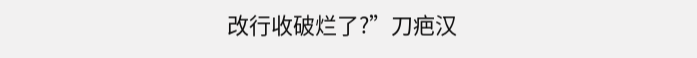改行收破烂了?”刀疤汉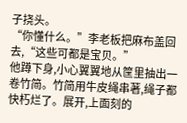子挠头。
“你懂什么。”李老板把麻布盖回去,“这些可都是宝贝。”
他蹲下身,小心翼翼地从筐里抽出一卷竹简。竹简用牛皮绳串著,绳子都快朽烂了。展开,上面刻的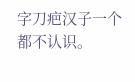字刀疤汉子一个都不认识。